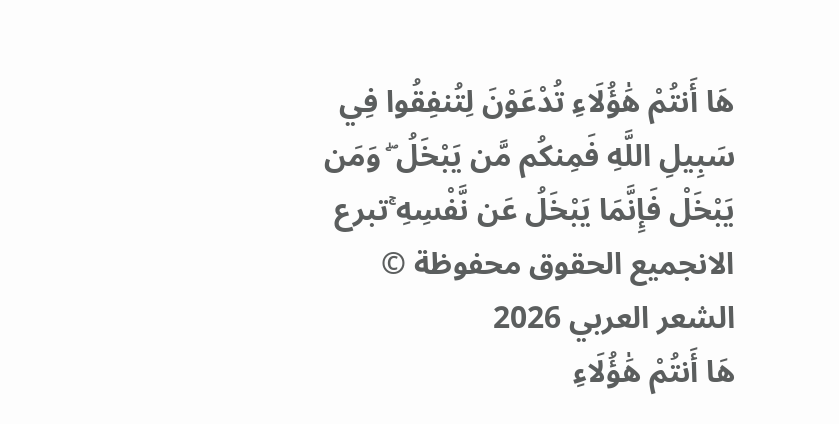هَا أَنتُمْ هَٰؤُلَاءِ تُدْعَوْنَ لِتُنفِقُوا فِي سَبِيلِ اللَّهِ فَمِنكُم مَّن يَبْخَلُ ۖ وَمَن يَبْخَلْ فَإِنَّمَا يَبْخَلُ عَن نَّفْسِهِ ۚتبرع الانجميع الحقوق محفوظة © الشعر العربي 2026
هَا أَنتُمْ هَٰؤُلَاءِ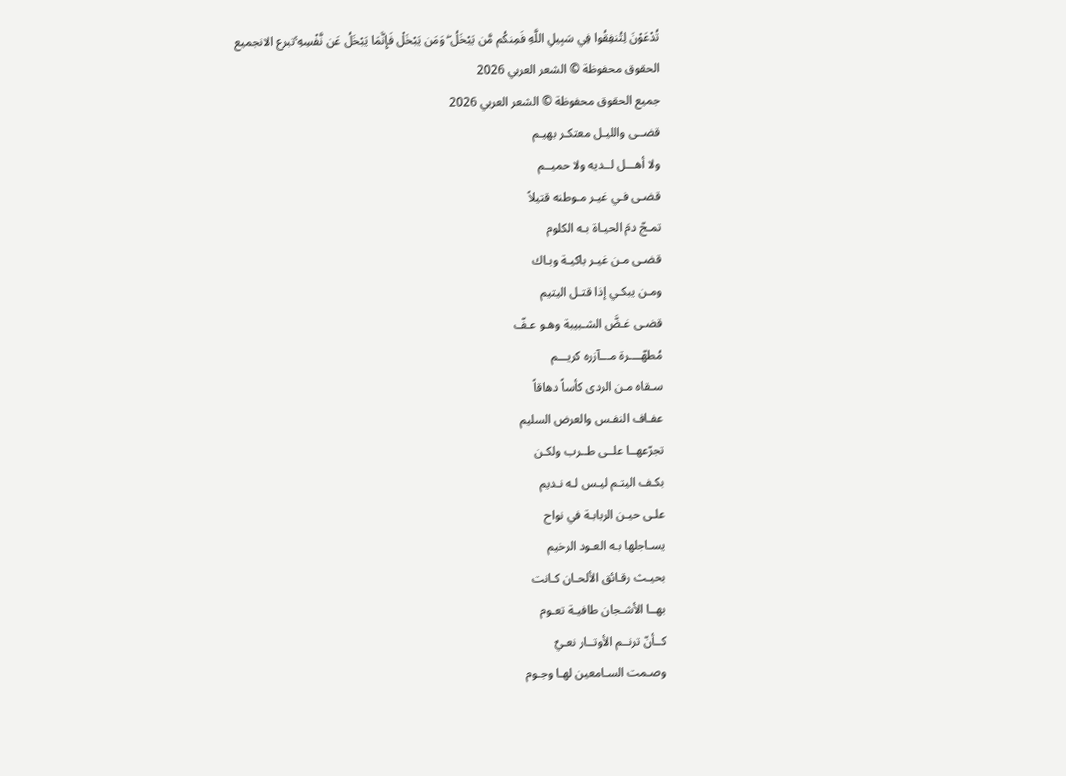تُدْعَوْنَ لِتُنفِقُوا فِي سَبِيلِ اللَّهِ فَمِنكُم مَّن يَبْخَلُ ۖ وَمَن يَبْخَلْ فَإِنَّمَا يَبْخَلُ عَن نَّفْسِهِ ۚتبرع الانجميع الحقوق محفوظة © الشعر العربي 2026
جميع الحقوق محفوظة © الشعر العربي 2026
قضــى والليـل معتكـر بهيـم
ولا أهـــل لــديه ولا حميــم
قضـى فـي غيـر مـوطنه قتيلاً
تمـجّ دمَ الحيـاة بـه الكلوم
قضـى مـن غيـر باكيـة وبـاك
ومـن يبكـي إذا قتـل اليتيم
قضـى غـضَّ الشـبيبة وهـو عـفّ
مُطهّــــرة مـــآزره كريـــم
سـقاه مـن الردى كأساً دهاقاً
عفـاف النفـس والعرض السليم
تجرّعهــا علــى طــرب ولكـن
بكـف اليتـم ليـس لـه نـديم
علـى حيـن الربابـة في نواح
يسـاجلها بـه العـود الرخيم
بحيـث رقـائق الألحـان كـانت
بهــا الأشـجان طافيـة تعـوم
كــأنّ ترنــم الأوتــار نعـيٌ
وصـمت السـامعين لهـا وجـوم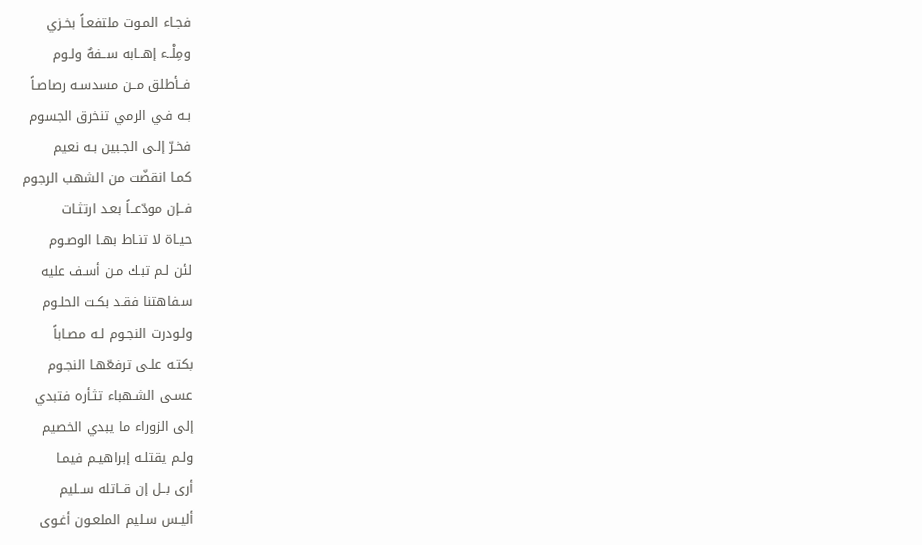فجـاء المـوت ملتفعـاً بخـزي
ومِلْــء إهــابه ســفهٌ ولـوم
فــأطلق مــن مسدسـه رصاصـاً
بـه فـي الرمي تنخرق الجسوم
فخـرّ إلـى الجـبين بـه نعيم
كمـا انقضّت من الشهب الرجوم
فــإن مودّعــاً بعـد ارتثـات
حيـاة لا تنـاط بهـا الوصـوم
لئن لـم تبـك مـن أسـف عليه
سـفاهتنا فقـد بكـت الحلـوم
ولـودرت النجـوم لـه مصـاباً
بكتـه علـى ترفعّهـا النجـوم
عسـى الشـهباء تثـأره فتبدي
إلى الزوراء ما يبدي الخصيم
ولـم يقتلـه إبراهيـم فيمـا
أرى بــل إن قــاتله ســليم
أليـس سـليم الملعـون أغـوى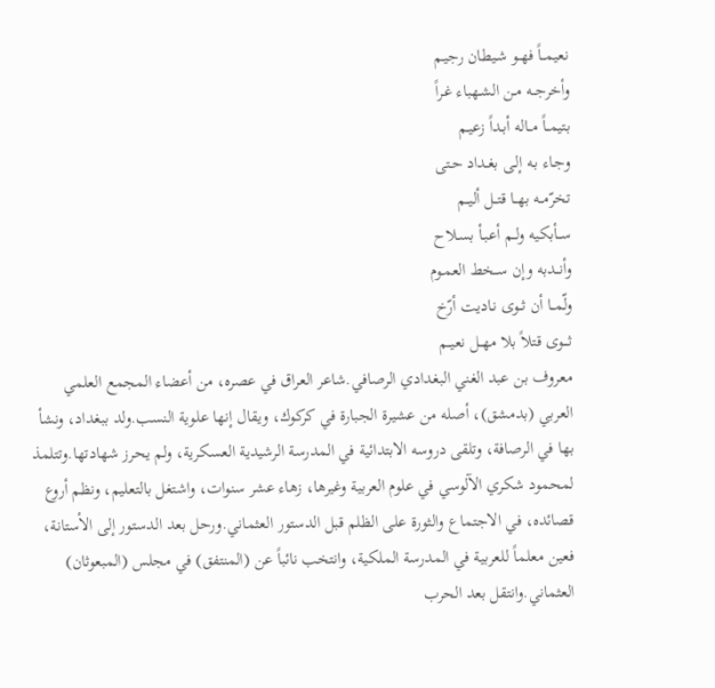نعيمــاً فهــو شـيطان رجيـم
وأخرجــه مـن الشـهباء غـراً
بتيمــاً مــاله أبـداً زعيـم
وجـاء بـه إلـى بغـداد حـتى
تخرّمــه بهــا قتــل أليــم
ســأبكيه ولــم أعبـأ بسـلاح
وأنــدبه وإن ســخط العمـوم
ولّمــا أن ثــوى نـاديت أرّخ
ثـــوى قتلاً بلا مهــل نعيــم
معروف بن عبد الغني البغدادي الرصافي.شاعر العراق في عصره، من أعضاء المجمع العلمي العربي (بدمشق)، أصله من عشيرة الجبارة في كركوك، ويقال إنها علوية النسب.ولد ببغداد، ونشأ بها في الرصافة، وتلقى دروسه الابتدائية في المدرسة الرشيدية العسكرية، ولم يحرز شهادتها.وتتلمذ لمحمود شكري الآلوسي في علوم العربية وغيرها، زهاء عشر سنوات، واشتغل بالتعليم، ونظم أروع قصائده، في الاجتماع والثورة على الظلم قبل الدستور العثماني.ورحل بعد الدستور إلى الأستانة، فعين معلماً للعربية في المدرسة الملكية، وانتخب نائباً عن (المنتفق) في مجلس (المبعوثان) العثماني.وانتقل بعد الحرب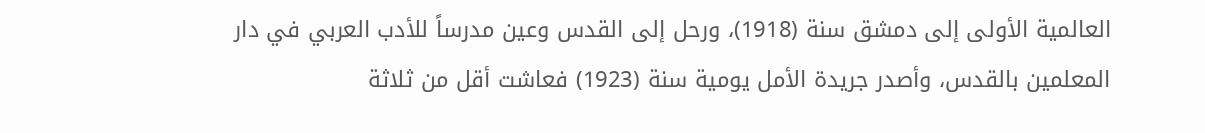العالمية الأولى إلى دمشق سنة (1918)، ورحل إلى القدس وعين مدرساً للأدب العربي في دار المعلمين بالقدس، وأصدر جريدة الأمل يومية سنة (1923) فعاشت أقل من ثلاثة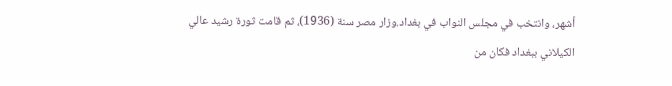أشهر، وانتخب في مجلس النواب في بغداد.وزار مصر سنة (1936)، ثم قامت ثورة رشيد عالي الكيلاني ببغداد فكان من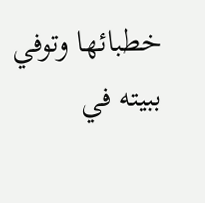خطبائها وتوفي ببيته في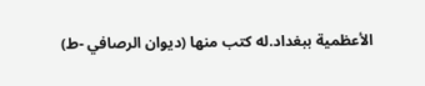الأعظمية ببغداد.له كتب منها (ديوان الرصافي -ط)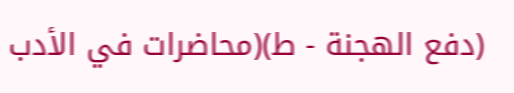(دفع الهجنة - ط)(محاضرات في الأدب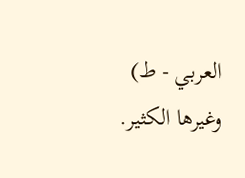العربي - ط) وغيرها الكثير.